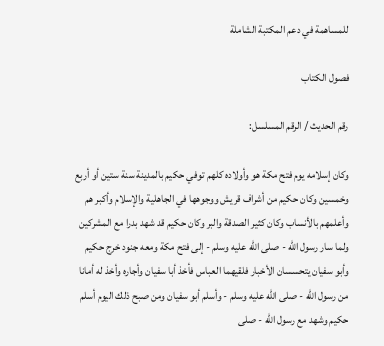للمساهمة في دعم المكتبة الشاملة

فصول الكتاب

رقم الحديث / الرقم المسلسل:

وكان إسلامه يوم فتح مكة هو وأولاده كلهم توفي حكيم بالمدينة سنة ستين أو أربع وخمسين وكان حكيم من أشراف قريش ووجوهها في الجاهلية والإسلام وأكبر هم وأعلمهم بالأنساب وكان كثير الصدقة والبر وكان حكيم قد شهد بدرا مع المشركين ولما سار رسول الله - صلى الله عليه وسلم - إلى فتح مكة ومعه جنود خرج حكيم وأبو سفيان يتحسسان الأخبار فلقيهما العباس فأخذ أبا سفيان وأجاره وأخذ له أمانا من رسول الله - صلى الله عليه وسلم - وأسلم أبو سفيان ومن صبح ذلك اليوم أسلم حكيم وشهد مع رسول الله - صلى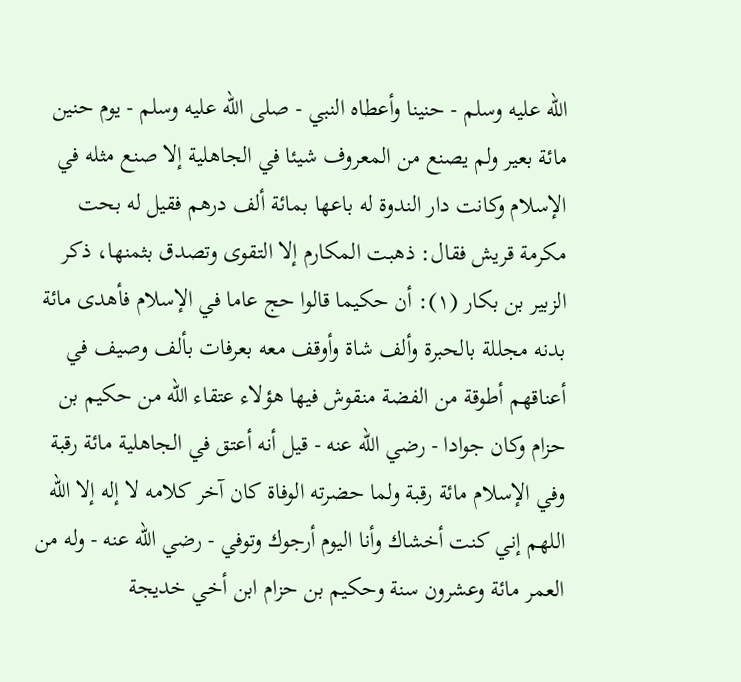الله عليه وسلم - حنينا وأعطاه النبي - صلى الله عليه وسلم - يوم حنين مائة بعير ولم يصنع من المعروف شيئا في الجاهلية إلا صنع مثله في الإسلام وكانت دار الندوة له باعها بمائة ألف درهم فقيل له بحت مكرمة قريش فقال: ذهبت المكارم إلا التقوى وتصدق بثمنها، ذكر الزبير بن بكار (١): أن حكيما قالوا حج عاما في الإسلام فأهدى مائة بدنه مجللة بالحبرة وألف شاة وأوقف معه بعرفات بألف وصيف في أعناقهم أطوقة من الفضة منقوش فيها هؤلاء عتقاء الله من حكيم بن حزام وكان جوادا - رضي الله عنه - قيل أنه أعتق في الجاهلية مائة رقبة وفي الإسلام مائة رقبة ولما حضرته الوفاة كان آخر كلامه لا إله إلا الله اللهم إني كنت أخشاك وأنا اليوم أرجوك وتوفي - رضي الله عنه - وله من العمر مائة وعشرون سنة وحكيم بن حزام ابن أخي خديجة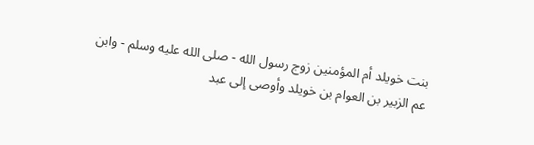بنت خويلد أم المؤمنين زوج رسول الله - صلى الله عليه وسلم - وابن عم الزبير بن العوام بن خويلد وأوصى إلى عبد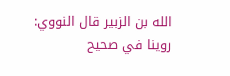الله بن الزبير قال النووي: روينا في صحيح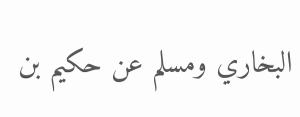البخاري ومسلم عن حكيم بن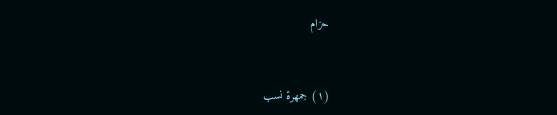حزام


(١) جمهرة نسب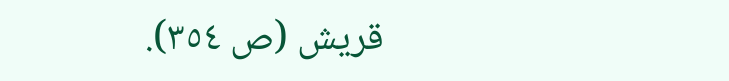قريش (ص ٣٥٤).